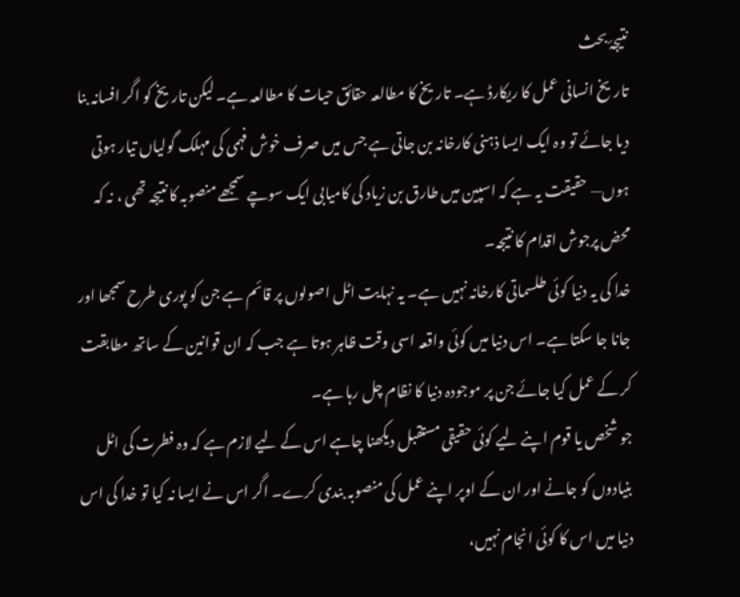نتیجۂ بحث
تاریخ انسانی عمل کا ریکارڈ ہے۔ تاریخ کا مطالعہ حقائق حیات کا مطالعہ ہے۔ لیکن تاریخ کو اگر افسانہ بنا دیا جائے تو وہ ایک ایسا ذہنی کارخانہ بن جاتی ہے جس میں صرف خوش فہمی کی مہلک گولیاں تیار ہوتی ہوں— حقیقت یہ ہے کہ اسپین میں طارق بن زیاد کی کامیابی ایک سوچے سمجھے منصوبہ کا نتیجہ تھی ، نہ کہ محض پرجوش اقدام کا نتیجہ۔
خدا کی یہ دنیا کوئی طلسماتی کارخانہ نہیں ہے۔ یہ نہایت اٹل اصولوں پر قائم ہے جن کو پوری طرح سمجھا اور جانا جا سکتا ہے۔ اس دنیا میں کوئی واقعہ اسی وقت ظاہر ہوتا ہے جب کہ ان قوانین کے ساتھ مطابقت کر کے عمل کیا جائے جن پر موجودہ دنیا کا نظام چل رہا ہے۔
جو شخص یا قوم اپنے لیے کوئی حقیقی مستقبل دیکھنا چاہے اس کے لیے لازم ہے کہ وہ فطرت کی اٹل بنیادوں کو جانے اور ان کے اوپر اپنے عمل کی منصوبہ بندی کرے۔ اگر اس نے ایسا نہ کیا تو خدا کی اس دنیا میں اس کا کوئی انجام نہیں،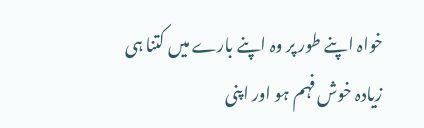خواہ اپنے طور پر وہ اپنے بارے میں کتنا ہی زیادہ خوش فہم ہو اور اپنی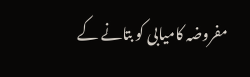مفروضہ کامیابی کو بتانے کے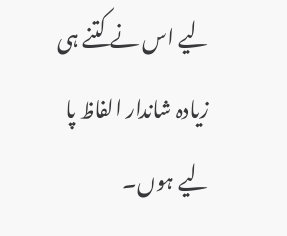لیے اس نے کتنے ہی زیادہ شاندار الفاظ پا لیے ہوں۔